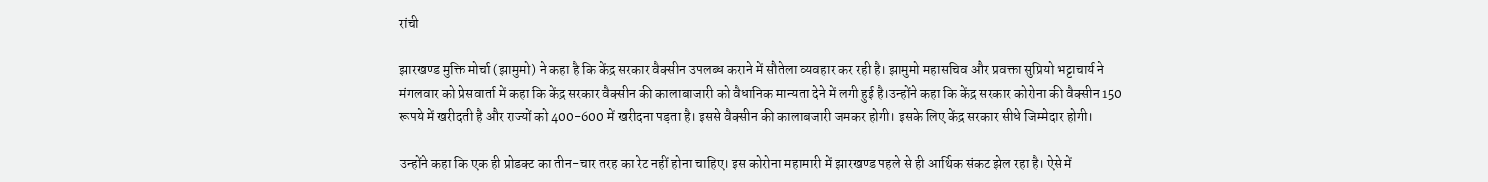रांची

झारखण्ड मुक्ति मोर्चा (झामुमो) ने कहा है कि केंद्र सरकार वैक्सीन उपलब्ध कराने में सौतेला व्यवहार कर रही है। झामुमो महासचिव और प्रवक्ता सुप्रियो भट्टाचार्य ने मंगलवार को प्रेसवार्ता में कहा कि केंद्र सरकार वैक्सीन की कालाबाजारी को वैधानिक मान्यता देने में लगी हुई है।उन्होंने कहा कि केंद्र सरकार कोरोना की वैक्सीन 150 रूपये में खरीदती है और राज्यों को 400-600 में खरीदना पड़ता है। इससे वैक्सीन की कालाबजारी जमकर होगी। इसके लिए केंद्र सरकार सीधे जिम्मेदार होगी।

उन्होंने कहा कि एक ही प्रोडक्ट का तीन-चार तरह का रेट नहीं होना चाहिए। इस कोरोना महामारी में झारखण्ड पहले से ही आर्थिक संकट झेल रहा है। ऐसे में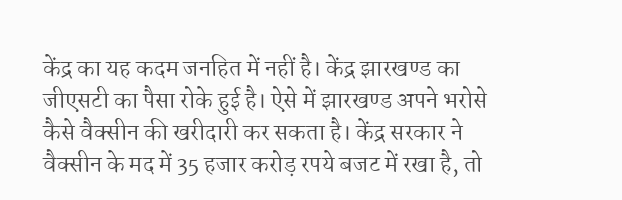केंद्र का यह कदम जनहित में नहीं है। केंद्र झारखण्ड का जीएसटी का पैसा रोके हुई है। ऐसे में झारखण्ड अपने भरोसे कैसे वैक्सीन की खरीदारी कर सकता है। केंद्र सरकार ने वैक्सीन के मद में 35 हजार करोड़ रपये बजट में रखा है, तो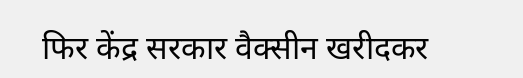फिर केंद्र सरकार वैक्सीन खरीदकर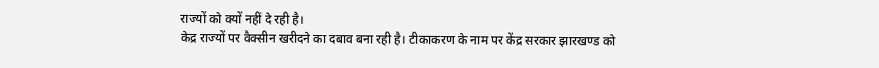राज्यों को क्यों नहीं दे रही है।
केद्र राज्यों पर वैक्सीन खरीदने का दबाव बना रही है। टीकाकरण के नाम पर केंद्र सरकार झारखण्ड को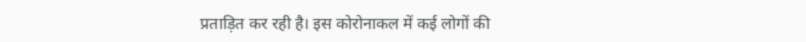प्रताड़ित कर रही है। इस कोरोनाकल में कई लोगों की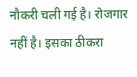नौकरी चली गई है। रोजगार नहीं है। इसका ठीकरा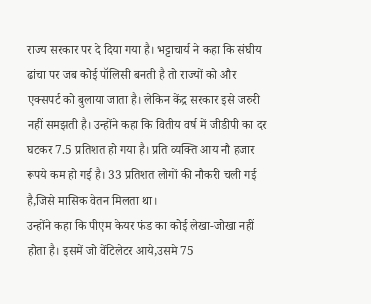राज्य सरकार पर दे दिया गया है। भट्टाचार्य ने कहा कि संघीय ढांचा पर जब कोई पॉलिसी बनती है तो राज्यों को और एक्सपर्ट को बुलाया जाता है। लेकिन केंद्र सरकार इसे जरुरी नहीं समझती है। उन्होंने कहा कि वितीय वर्ष में जीडीपी का दर घटकर 7.5 प्रतिशत हो गया है। प्रति व्यक्ति आय नौ हजार रूपये कम हो गई है। 33 प्रतिशत लोगों की नौकरी चली गई है,जिसे मासिक वेतन मिलता था।
उन्होंने कहा कि पीएम केयर फंड का कोई लेखा-जोखा नहीं होता है। इसमें जो वेंटिलेटर आये,उसमे 75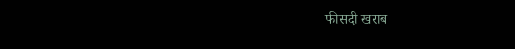फीसदी खराब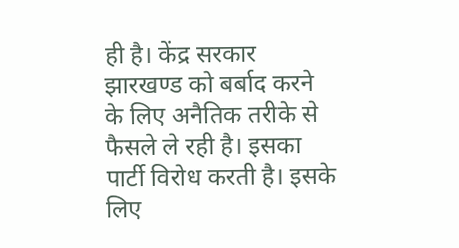ही है। केंद्र सरकार झारखण्ड को बर्बाद करने के लिए अनैतिक तरीके से फैसले ले रही है। इसका पार्टी विरोध करती है। इसके लिए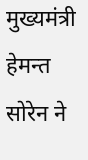मुख्यमंत्री हेमन्त सोरेन ने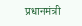प्रधानमंत्री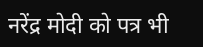नरेंद्र मोदी को पत्र भी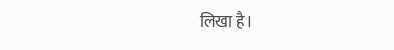लिखा है।